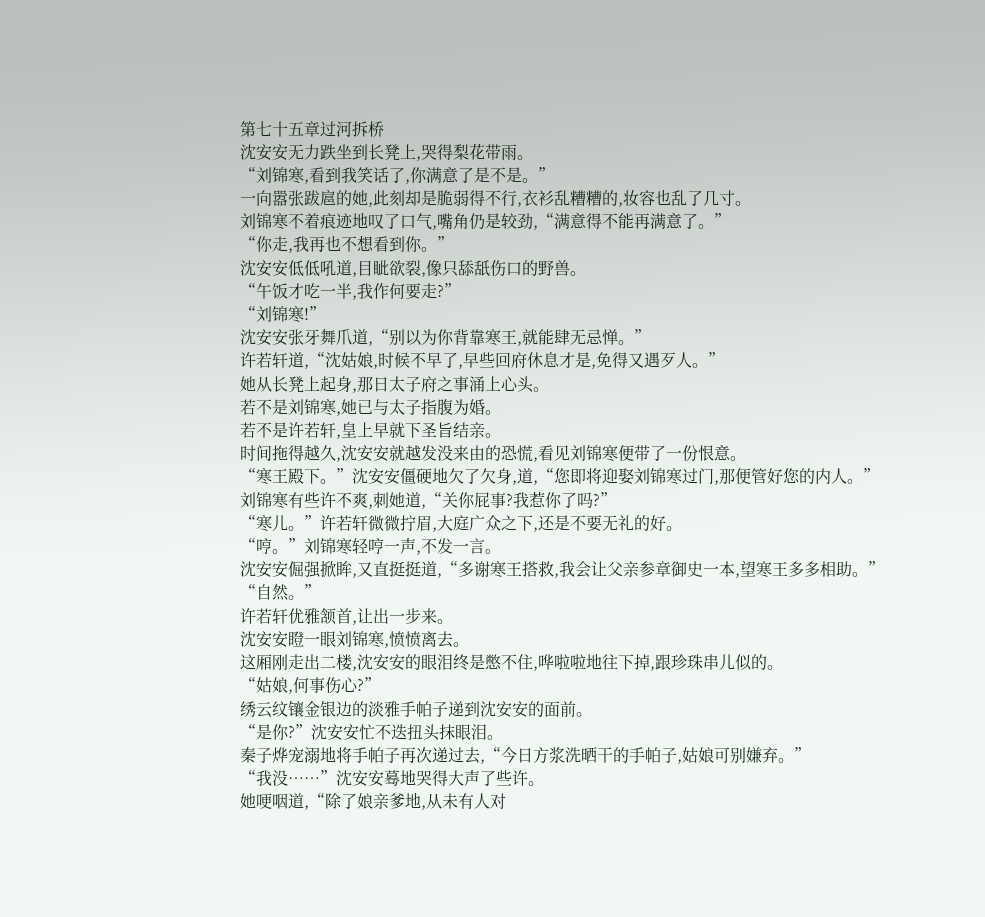第七十五章过河拆桥
沈安安无力跌坐到长凳上,哭得梨花带雨。
“刘锦寒,看到我笑话了,你满意了是不是。”
一向嚣张跋扈的她,此刻却是脆弱得不行,衣衫乱糟糟的,妆容也乱了几寸。
刘锦寒不着痕迹地叹了口气,嘴角仍是较劲,“满意得不能再满意了。”
“你走,我再也不想看到你。”
沈安安低低吼道,目眦欲裂,像只舔舐伤口的野兽。
“午饭才吃一半,我作何要走?”
“刘锦寒!”
沈安安张牙舞爪道,“别以为你背靠寒王,就能肆无忌惮。”
许若轩道,“沈姑娘,时候不早了,早些回府休息才是,免得又遇歹人。”
她从长凳上起身,那日太子府之事涌上心头。
若不是刘锦寒,她已与太子指腹为婚。
若不是许若轩,皇上早就下圣旨结亲。
时间拖得越久,沈安安就越发没来由的恐慌,看见刘锦寒便带了一份恨意。
“寒王殿下。”沈安安僵硬地欠了欠身,道,“您即将迎娶刘锦寒过门,那便管好您的内人。”
刘锦寒有些许不爽,刺她道,“关你屁事?我惹你了吗?”
“寒儿。”许若轩微微拧眉,大庭广众之下,还是不要无礼的好。
“哼。”刘锦寒轻哼一声,不发一言。
沈安安倔强掀眸,又直挺挺道,“多谢寒王搭救,我会让父亲参章御史一本,望寒王多多相助。”
“自然。”
许若轩优雅颔首,让出一步来。
沈安安瞪一眼刘锦寒,愤愤离去。
这厢刚走出二楼,沈安安的眼泪终是憋不住,哗啦啦地往下掉,跟珍珠串儿似的。
“姑娘,何事伤心?”
绣云纹镶金银边的淡雅手帕子递到沈安安的面前。
“是你?”沈安安忙不迭扭头抹眼泪。
秦子烨宠溺地将手帕子再次递过去,“今日方浆洗晒干的手帕子,姑娘可别嫌弃。”
“我没……”沈安安蓦地哭得大声了些许。
她哽咽道,“除了娘亲爹地,从未有人对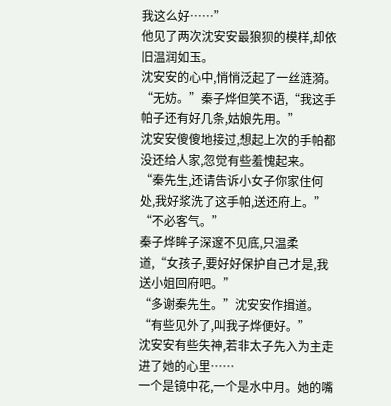我这么好……”
他见了两次沈安安最狼狈的模样,却依旧温润如玉。
沈安安的心中,悄悄泛起了一丝涟漪。
“无妨。”秦子烨但笑不语,“我这手帕子还有好几条,姑娘先用。”
沈安安傻傻地接过,想起上次的手帕都没还给人家,忽觉有些羞愧起来。
“秦先生,还请告诉小女子你家住何处,我好浆洗了这手帕,送还府上。”
“不必客气。”
秦子烨眸子深邃不见底,只温柔道,“女孩子,要好好保护自己才是,我送小姐回府吧。”
“多谢秦先生。”沈安安作揖道。
“有些见外了,叫我子烨便好。”
沈安安有些失神,若非太子先入为主走进了她的心里……
一个是镜中花,一个是水中月。她的嘴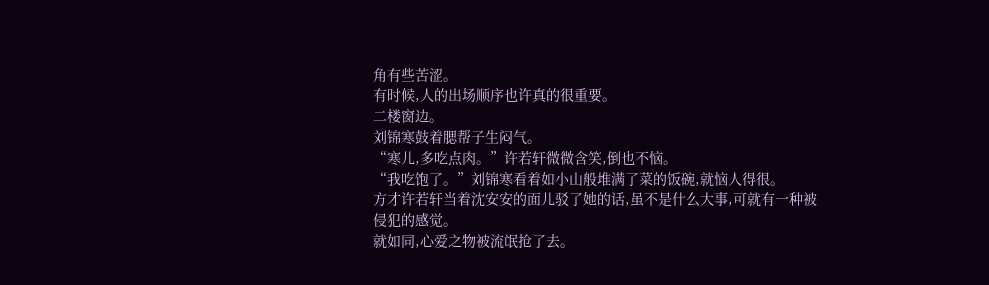角有些苦涩。
有时候,人的出场顺序也许真的很重要。
二楼窗边。
刘锦寒鼓着腮帮子生闷气。
“寒儿,多吃点肉。”许若轩微微含笑,倒也不恼。
“我吃饱了。”刘锦寒看着如小山般堆满了菜的饭碗,就恼人得很。
方才许若轩当着沈安安的面儿驳了她的话,虽不是什么大事,可就有一种被侵犯的感觉。
就如同,心爱之物被流氓抢了去。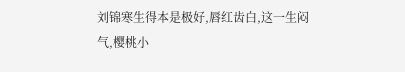刘锦寒生得本是极好,唇红齿白,这一生闷气,樱桃小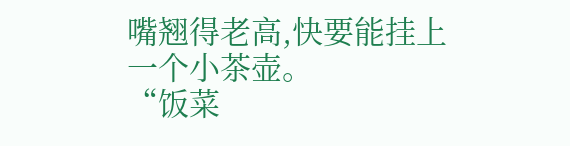嘴翘得老高,快要能挂上一个小茶壶。
“饭菜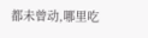都未曾动,哪里吃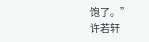饱了。”
许若轩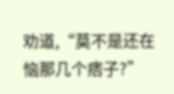劝道,“莫不是还在恼那几个痞子?”